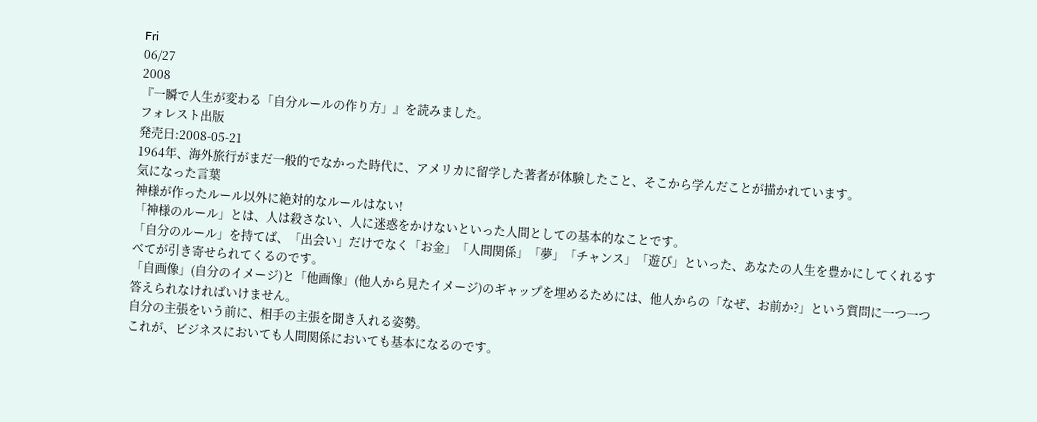Fri
06/27
2008
『一瞬で人生が変わる「自分ルールの作り方」』を読みました。
フォレスト出版
発売日:2008-05-21
1964年、海外旅行がまだ一般的でなかった時代に、アメリカに留学した著者が体験したこと、そこから学んだことが描かれています。
気になった言葉
神様が作ったルール以外に絶対的なルールはない!
「神様のルール」とは、人は殺さない、人に迷惑をかけないといった人間としての基本的なことです。
「自分のルール」を持てば、「出会い」だけでなく「お金」「人間関係」「夢」「チャンス」「遊び」といった、あなたの人生を豊かにしてくれるすべてが引き寄せられてくるのです。
「自画像」(自分のイメージ)と「他画像」(他人から見たイメージ)のギャップを埋めるためには、他人からの「なぜ、お前か?」という質問に一つ一つ答えられなければいけません。
自分の主張をいう前に、相手の主張を聞き入れる姿勢。
これが、ビジネスにおいても人間関係においても基本になるのです。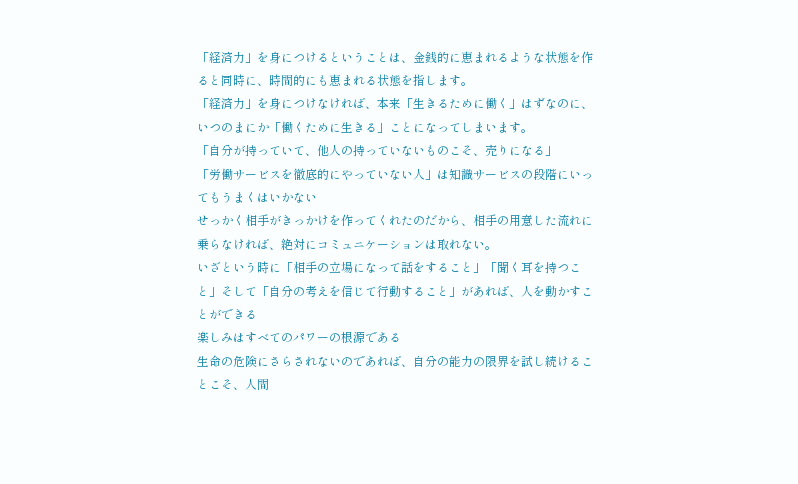「経済力」を身につけるということは、金銭的に恵まれるような状態を作ると同時に、時間的にも恵まれる状態を指します。
「経済力」を身につけなければ、本来「生きるために働く」はずなのに、いつのまにか「働くために生きる」ことになってしまいます。
「自分が持っていて、他人の持っていないものこそ、売りになる」
「労働サービスを徹底的にやっていない人」は知識サービスの段階にいってもうまくはいかない
せっかく相手がきっかけを作ってくれたのだから、相手の用意した流れに乗らなければ、絶対にコミュニケーションは取れない。
いざという時に「相手の立場になって話をすること」「聞く耳を持つこと」そして「自分の考えを信じて行動すること」があれば、人を動かすことができる
楽しみはすべてのパワーの根源である
生命の危険にさらされないのであれば、自分の能力の限界を試し続けることこそ、人間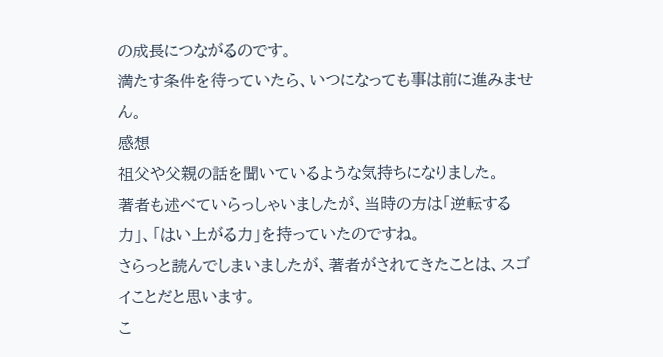の成長につながるのです。
満たす条件を待っていたら、いつになっても事は前に進みません。
感想
祖父や父親の話を聞いているような気持ちになりました。
著者も述べていらっしゃいましたが、当時の方は「逆転する力」、「はい上がる力」を持っていたのですね。
さらっと読んでしまいましたが、著者がされてきたことは、スゴイことだと思います。
こ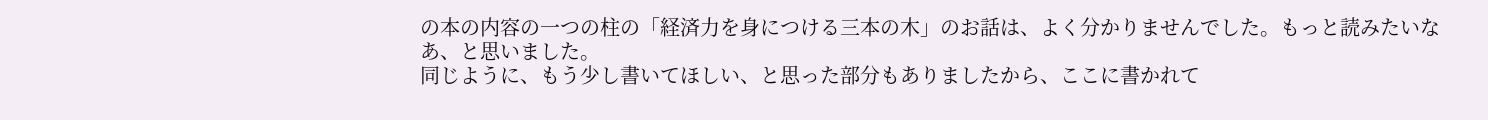の本の内容の一つの柱の「経済力を身につける三本の木」のお話は、よく分かりませんでした。もっと読みたいなあ、と思いました。
同じように、もう少し書いてほしい、と思った部分もありましたから、ここに書かれて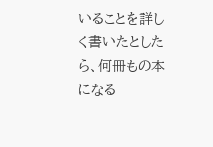いることを詳しく書いたとしたら、何冊もの本になる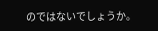のではないでしょうか。